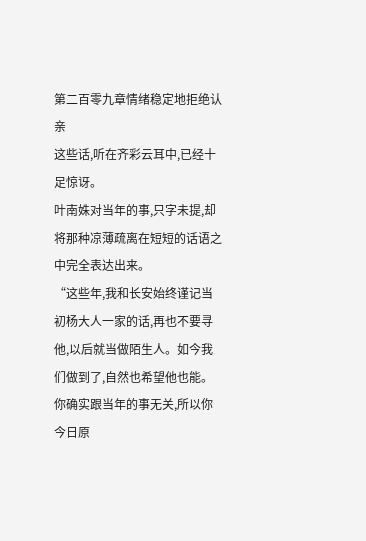第二百零九章情绪稳定地拒绝认亲
这些话,听在齐彩云耳中,已经十足惊讶。
叶南姝对当年的事,只字未提,却将那种凉薄疏离在短短的话语之中完全表达出来。
“这些年,我和长安始终谨记当初杨大人一家的话,再也不要寻他,以后就当做陌生人。如今我们做到了,自然也希望他也能。你确实跟当年的事无关,所以你今日原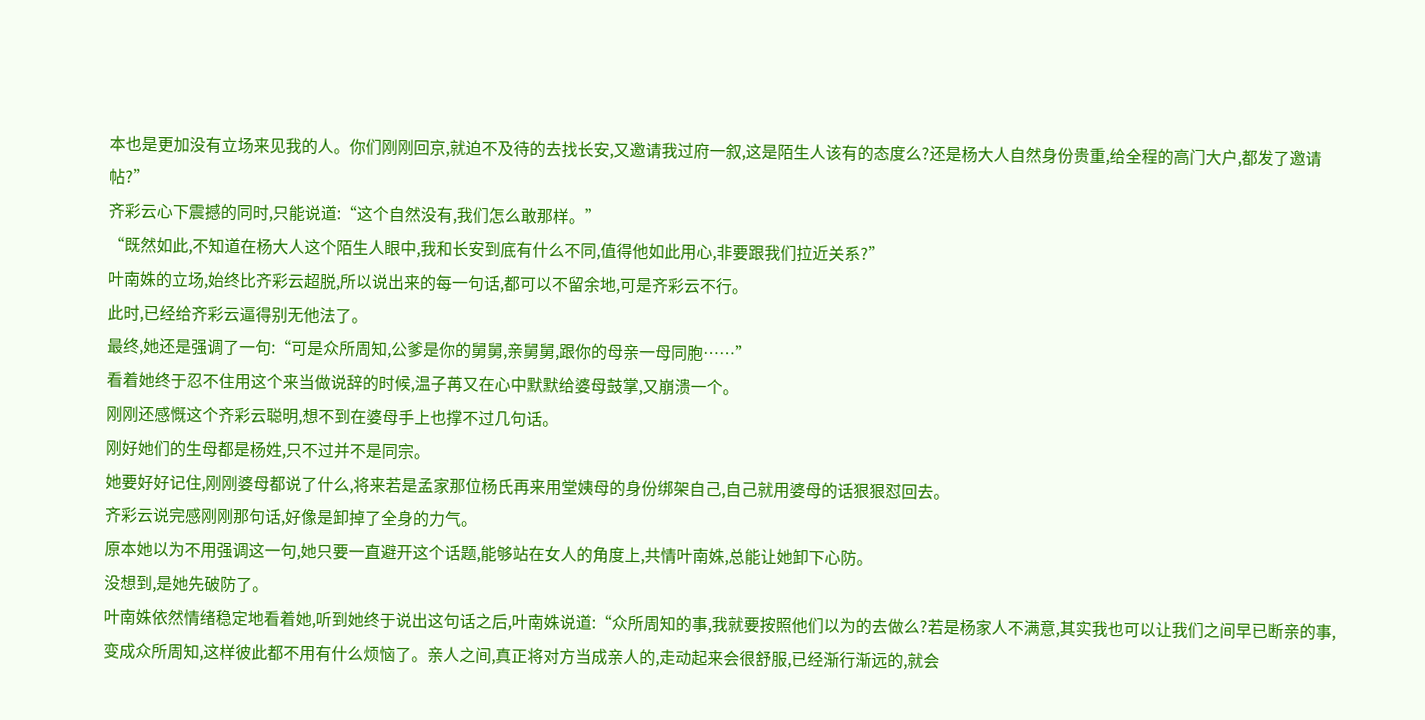本也是更加没有立场来见我的人。你们刚刚回京,就迫不及待的去找长安,又邀请我过府一叙,这是陌生人该有的态度么?还是杨大人自然身份贵重,给全程的高门大户,都发了邀请帖?”
齐彩云心下震撼的同时,只能说道:“这个自然没有,我们怎么敢那样。”
“既然如此,不知道在杨大人这个陌生人眼中,我和长安到底有什么不同,值得他如此用心,非要跟我们拉近关系?”
叶南姝的立场,始终比齐彩云超脱,所以说出来的每一句话,都可以不留余地,可是齐彩云不行。
此时,已经给齐彩云逼得别无他法了。
最终,她还是强调了一句:“可是众所周知,公爹是你的舅舅,亲舅舅,跟你的母亲一母同胞……”
看着她终于忍不住用这个来当做说辞的时候,温子苒又在心中默默给婆母鼓掌,又崩溃一个。
刚刚还感慨这个齐彩云聪明,想不到在婆母手上也撑不过几句话。
刚好她们的生母都是杨姓,只不过并不是同宗。
她要好好记住,刚刚婆母都说了什么,将来若是孟家那位杨氏再来用堂姨母的身份绑架自己,自己就用婆母的话狠狠怼回去。
齐彩云说完感刚刚那句话,好像是卸掉了全身的力气。
原本她以为不用强调这一句,她只要一直避开这个话题,能够站在女人的角度上,共情叶南姝,总能让她卸下心防。
没想到,是她先破防了。
叶南姝依然情绪稳定地看着她,听到她终于说出这句话之后,叶南姝说道:“众所周知的事,我就要按照他们以为的去做么?若是杨家人不满意,其实我也可以让我们之间早已断亲的事,变成众所周知,这样彼此都不用有什么烦恼了。亲人之间,真正将对方当成亲人的,走动起来会很舒服,已经渐行渐远的,就会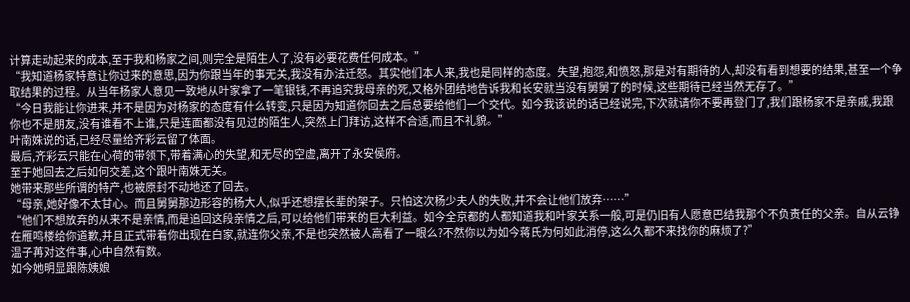计算走动起来的成本,至于我和杨家之间,则完全是陌生人了,没有必要花费任何成本。”
“我知道杨家特意让你过来的意思,因为你跟当年的事无关,我没有办法迁怒。其实他们本人来,我也是同样的态度。失望,抱怨,和愤怒,那是对有期待的人,却没有看到想要的结果,甚至一个争取结果的过程。从当年杨家人意见一致地从叶家拿了一笔银钱,不再追究我母亲的死,又格外团结地告诉我和长安就当没有舅舅了的时候,这些期待已经当然无存了。”
“今日我能让你进来,并不是因为对杨家的态度有什么转变,只是因为知道你回去之后总要给他们一个交代。如今我该说的话已经说完,下次就请你不要再登门了,我们跟杨家不是亲戚,我跟你也不是朋友,没有谁看不上谁,只是连面都没有见过的陌生人,突然上门拜访,这样不合适,而且不礼貌。”
叶南姝说的话,已经尽量给齐彩云留了体面。
最后,齐彩云只能在心荷的带领下,带着满心的失望,和无尽的空虚,离开了永安侯府。
至于她回去之后如何交差,这个跟叶南姝无关。
她带来那些所谓的特产,也被原封不动地还了回去。
“母亲,她好像不太甘心。而且舅舅那边形容的杨大人,似乎还想摆长辈的架子。只怕这次杨少夫人的失败,并不会让他们放弃……”
“他们不想放弃的从来不是亲情,而是追回这段亲情之后,可以给他们带来的巨大利益。如今全京都的人都知道我和叶家关系一般,可是仍旧有人愿意巴结我那个不负责任的父亲。自从云铮在雁鸣楼给你道歉,并且正式带着你出现在白家,就连你父亲,不是也突然被人高看了一眼么?不然你以为如今蒋氏为何如此消停,这么久都不来找你的麻烦了?”
温子苒对这件事,心中自然有数。
如今她明显跟陈姨娘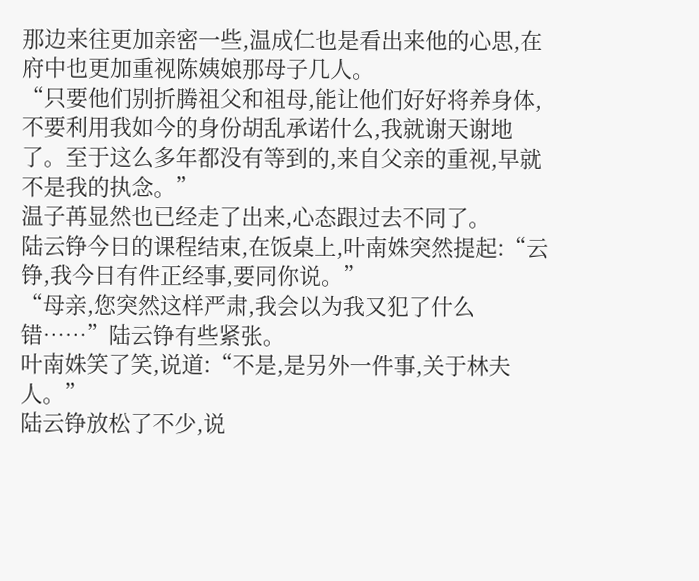那边来往更加亲密一些,温成仁也是看出来他的心思,在府中也更加重视陈姨娘那母子几人。
“只要他们别折腾祖父和祖母,能让他们好好将养身体,不要利用我如今的身份胡乱承诺什么,我就谢天谢地了。至于这么多年都没有等到的,来自父亲的重视,早就不是我的执念。”
温子苒显然也已经走了出来,心态跟过去不同了。
陆云铮今日的课程结束,在饭桌上,叶南姝突然提起:“云铮,我今日有件正经事,要同你说。”
“母亲,您突然这样严肃,我会以为我又犯了什么错……”陆云铮有些紧张。
叶南姝笑了笑,说道:“不是,是另外一件事,关于林夫人。”
陆云铮放松了不少,说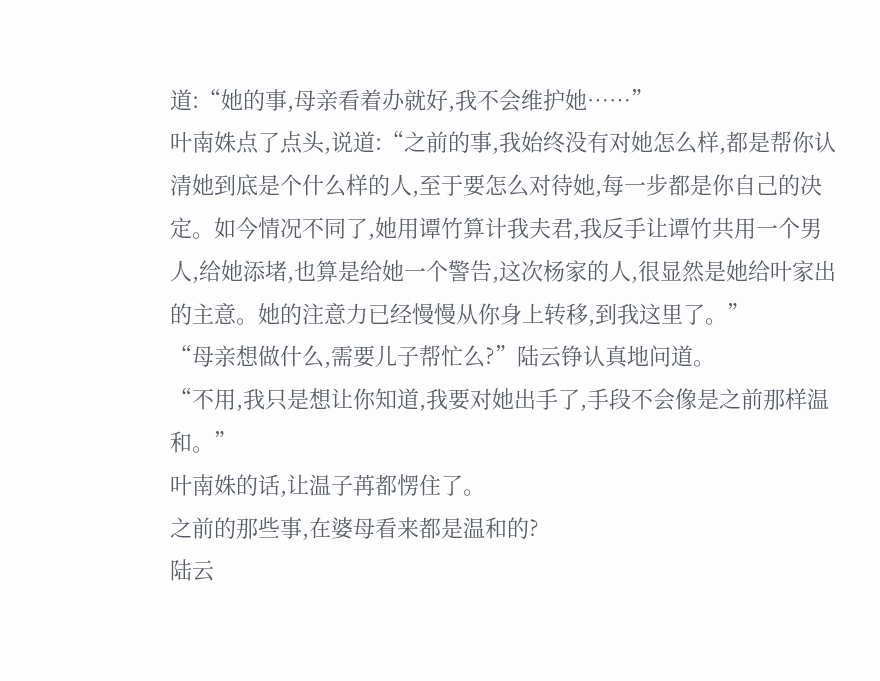道:“她的事,母亲看着办就好,我不会维护她……”
叶南姝点了点头,说道:“之前的事,我始终没有对她怎么样,都是帮你认清她到底是个什么样的人,至于要怎么对待她,每一步都是你自己的决定。如今情况不同了,她用谭竹算计我夫君,我反手让谭竹共用一个男人,给她添堵,也算是给她一个警告,这次杨家的人,很显然是她给叶家出的主意。她的注意力已经慢慢从你身上转移,到我这里了。”
“母亲想做什么,需要儿子帮忙么?”陆云铮认真地问道。
“不用,我只是想让你知道,我要对她出手了,手段不会像是之前那样温和。”
叶南姝的话,让温子苒都愣住了。
之前的那些事,在婆母看来都是温和的?
陆云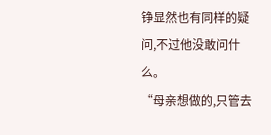铮显然也有同样的疑问,不过他没敢问什么。
“母亲想做的,只管去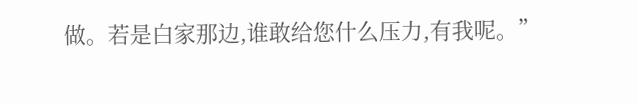做。若是白家那边,谁敢给您什么压力,有我呢。”